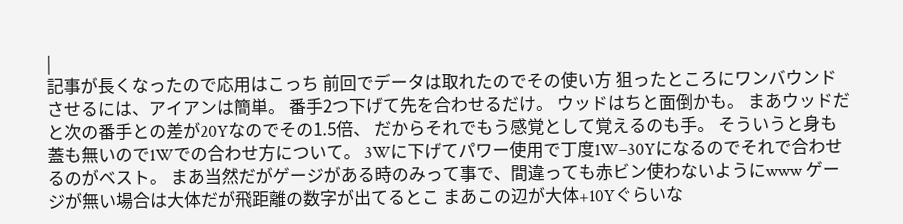|
記事が長くなったので応用はこっち 前回でデータは取れたのでその使い方 狙ったところにワンバウンドさせるには、アイアンは簡単。 番手2つ下げて先を合わせるだけ。 ウッドはちと面倒かも。 まあウッドだと次の番手との差が20Yなのでその1.5倍、 だからそれでもう感覚として覚えるのも手。 そういうと身も蓋も無いので1Wでの合わせ方について。 3Wに下げてパワー使用で丁度1W−30Yになるのでそれで合わせるのがベスト。 まあ当然だがゲージがある時のみって事で、間違っても赤ビン使わないようにwww ゲージが無い場合は大体だが飛距離の数字が出てるとこ まあこの辺が大体+10Yぐらいな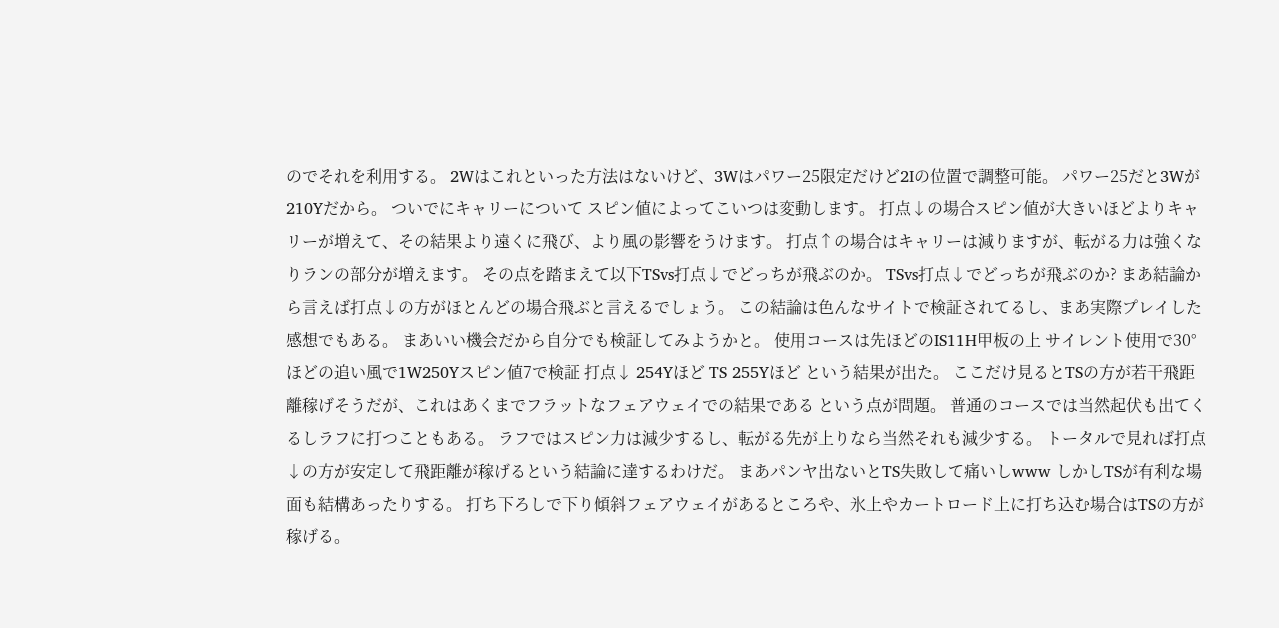のでそれを利用する。 2Wはこれといった方法はないけど、3Wはパワー25限定だけど2Iの位置で調整可能。 パワー25だと3Wが210Yだから。 ついでにキャリーについて スピン値によってこいつは変動します。 打点↓の場合スピン値が大きいほどよりキャリーが増えて、その結果より遠くに飛び、より風の影響をうけます。 打点↑の場合はキャリーは減りますが、転がる力は強くなりランの部分が増えます。 その点を踏まえて以下TSvs打点↓でどっちが飛ぶのか。 TSvs打点↓でどっちが飛ぶのか? まあ結論から言えば打点↓の方がほとんどの場合飛ぶと言えるでしょう。 この結論は色んなサイトで検証されてるし、まあ実際プレイした感想でもある。 まあいい機会だから自分でも検証してみようかと。 使用コースは先ほどのIS11H甲板の上 サイレント使用で30°ほどの追い風で1W250Yスピン値7で検証 打点↓ 254Yほど TS 255Yほど という結果が出た。 ここだけ見るとTSの方が若干飛距離稼げそうだが、これはあくまでフラットなフェアウェイでの結果である という点が問題。 普通のコースでは当然起伏も出てくるしラフに打つこともある。 ラフではスピン力は減少するし、転がる先が上りなら当然それも減少する。 トータルで見れば打点↓の方が安定して飛距離が稼げるという結論に達するわけだ。 まあパンヤ出ないとTS失敗して痛いしwww しかしTSが有利な場面も結構あったりする。 打ち下ろしで下り傾斜フェアウェイがあるところや、氷上やカートロード上に打ち込む場合はTSの方が稼げる。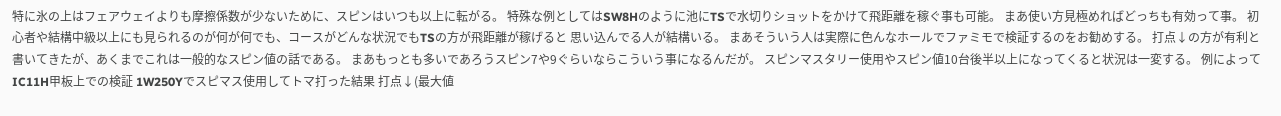特に氷の上はフェアウェイよりも摩擦係数が少ないために、スピンはいつも以上に転がる。 特殊な例としてはSW8Hのように池にTSで水切りショットをかけて飛距離を稼ぐ事も可能。 まあ使い方見極めればどっちも有効って事。 初心者や結構中級以上にも見られるのが何が何でも、コースがどんな状況でもTSの方が飛距離が稼げると 思い込んでる人が結構いる。 まあそういう人は実際に色んなホールでファミモで検証するのをお勧めする。 打点↓の方が有利と書いてきたが、あくまでこれは一般的なスピン値の話である。 まあもっとも多いであろうスピン7や9ぐらいならこういう事になるんだが。 スピンマスタリー使用やスピン値10台後半以上になってくると状況は一変する。 例によってIC11H甲板上での検証 1W250Yでスピマス使用してトマ打った結果 打点↓(最大値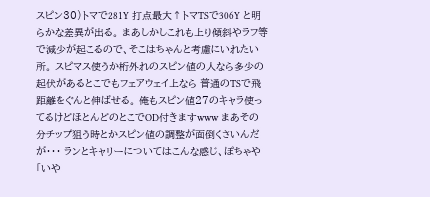スピン30)トマで281Y 打点最大↑トマTSで306Y と明らかな差異が出る。 まあしかしこれも上り傾斜やラフ等で減少が起こるので、そこはちゃんと考慮にいれたい所。 スピマス使うか桁外れのスピン値の人なら多少の起伏があるとこでもフェアウェイ上なら 普通のTSで飛距離をぐんと伸ばせる。 俺もスピン値27のキャラ使ってるけどほとんどのとこでOD付きますwww まあその分チップ狙う時とかスピン値の調整が面倒くさいんだが・・・ ランとキャリーについてはこんな感じ、ぽちゃや「いや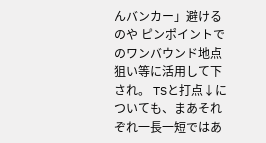んバンカー」避けるのや ピンポイントでのワンバウンド地点狙い等に活用して下され。 TSと打点↓についても、まあそれぞれ一長一短ではあ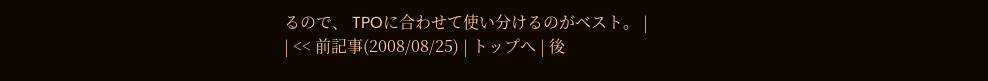るので、 TPOに合わせて使い分けるのがベスト。 |
| << 前記事(2008/08/25) | トップへ | 後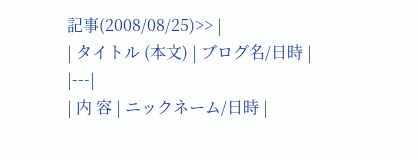記事(2008/08/25)>> |
| タイトル (本文) | ブログ名/日時 |
|---|
| 内 容 | ニックネーム/日時 |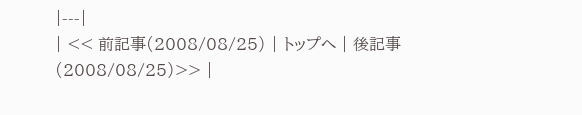|---|
| << 前記事(2008/08/25) | トップへ | 後記事(2008/08/25)>> |